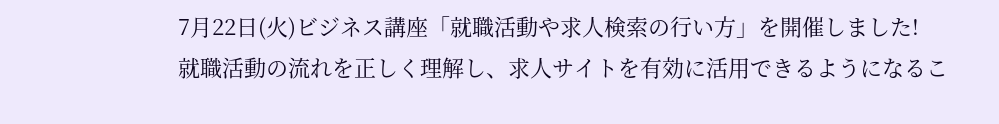7月22日(火)ビジネス講座「就職活動や求人検索の行い方」を開催しました!
就職活動の流れを正しく理解し、求人サイトを有効に活用できるようになるこ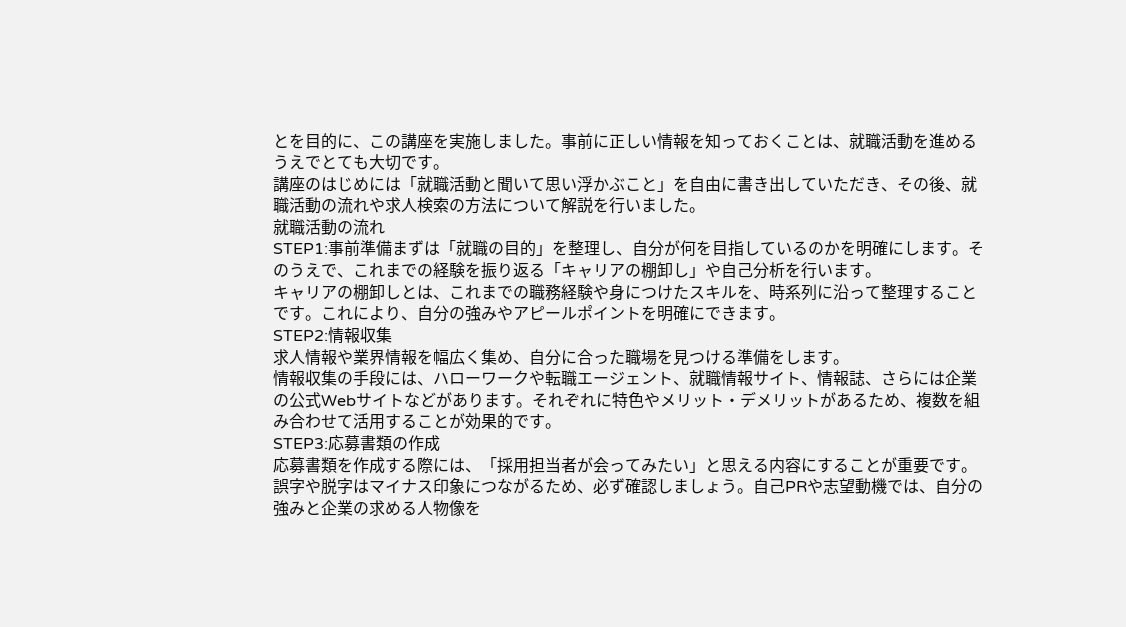とを目的に、この講座を実施しました。事前に正しい情報を知っておくことは、就職活動を進めるうえでとても大切です。
講座のはじめには「就職活動と聞いて思い浮かぶこと」を自由に書き出していただき、その後、就職活動の流れや求人検索の方法について解説を行いました。
就職活動の流れ
STEP1:事前準備まずは「就職の目的」を整理し、自分が何を目指しているのかを明確にします。そのうえで、これまでの経験を振り返る「キャリアの棚卸し」や自己分析を行います。
キャリアの棚卸しとは、これまでの職務経験や身につけたスキルを、時系列に沿って整理することです。これにより、自分の強みやアピールポイントを明確にできます。
STEP2:情報収集
求人情報や業界情報を幅広く集め、自分に合った職場を見つける準備をします。
情報収集の手段には、ハローワークや転職エージェント、就職情報サイト、情報誌、さらには企業の公式Webサイトなどがあります。それぞれに特色やメリット・デメリットがあるため、複数を組み合わせて活用することが効果的です。
STEP3:応募書類の作成
応募書類を作成する際には、「採用担当者が会ってみたい」と思える内容にすることが重要です。誤字や脱字はマイナス印象につながるため、必ず確認しましょう。自己PRや志望動機では、自分の強みと企業の求める人物像を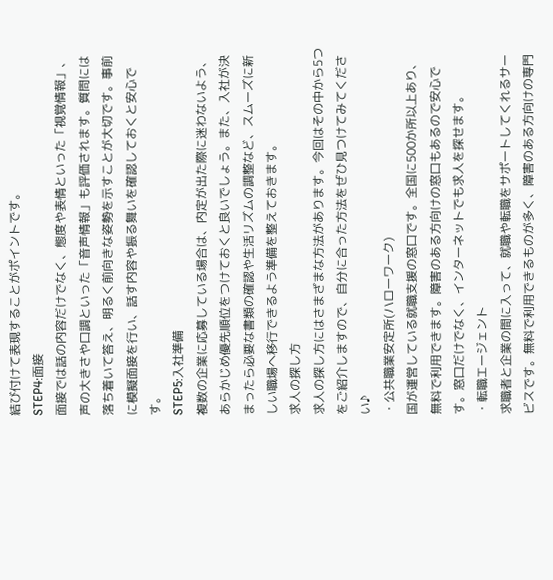結び付けて表現することがポイントです。
STEP4:面接
面接では話の内容だけでなく、態度や表情といった「視覚情報」、声の大きさや口調といった「音声情報」も評価されます。質問には落ち着いて答え、明るく前向きな姿勢を示すことが大切です。事前に模擬面接を行い、話す内容や振る舞いを確認しておくと安心です。
STEP5:入社準備
複数の企業に応募している場合は、内定が出た際に迷わないよう、あらかじめ優先順位をつけておくと良いでしょう。また、入社が決まったら必要な書類の確認や生活リズムの調整など、スムーズに新しい職場へ移行できるよう準備を整えておきます。
求人の探し方
求人の探し方にはさまざまな方法があります。今回はその中から5つをご紹介しますので、自分に合った方法をぜひ見つけてみてください♪
・公共職業安定所(ハローワーク)
国が運営している就職支援の窓口です。全国に500か所以上あり、無料で利用できます。障害のある方向けの窓口もあるので安心です。窓口だけでなく、インターネットでも求人を探せます。
・転職エージェント
求職者と企業の間に入って、就職や転職をサポートしてくれるサービスです。無料で利用できるものが多く、障害のある方向けの専門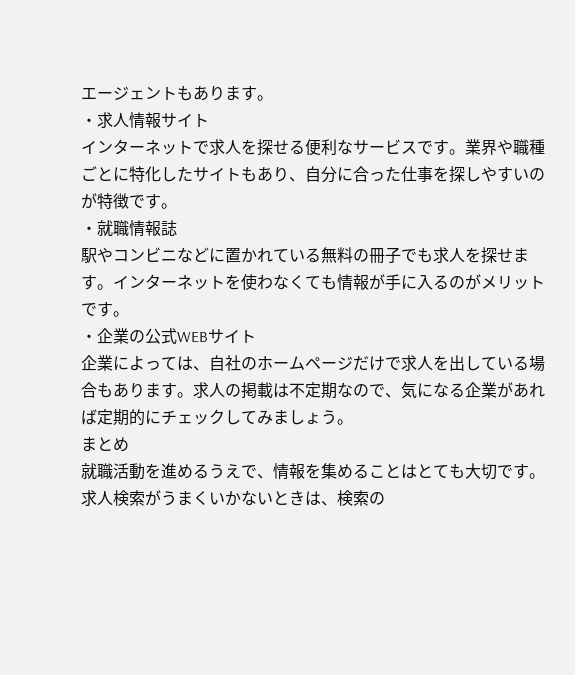エージェントもあります。
・求人情報サイト
インターネットで求人を探せる便利なサービスです。業界や職種ごとに特化したサイトもあり、自分に合った仕事を探しやすいのが特徴です。
・就職情報誌
駅やコンビニなどに置かれている無料の冊子でも求人を探せます。インターネットを使わなくても情報が手に入るのがメリットです。
・企業の公式WEBサイト
企業によっては、自社のホームページだけで求人を出している場合もあります。求人の掲載は不定期なので、気になる企業があれば定期的にチェックしてみましょう。
まとめ
就職活動を進めるうえで、情報を集めることはとても大切です。求人検索がうまくいかないときは、検索の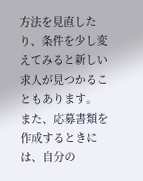方法を見直したり、条件を少し変えてみると新しい求人が見つかることもあります。
また、応募書類を作成するときには、自分の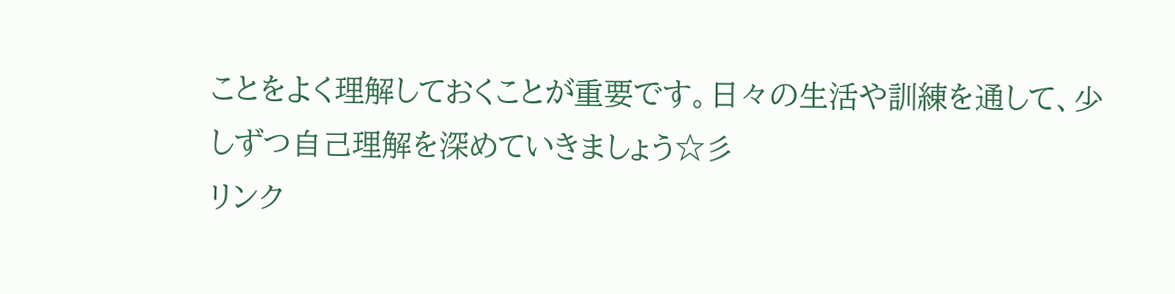ことをよく理解しておくことが重要です。日々の生活や訓練を通して、少しずつ自己理解を深めていきましょう☆彡
リンク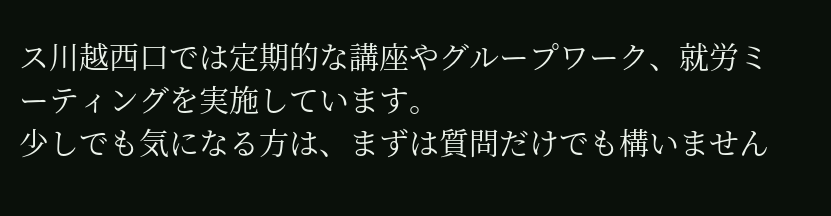ス川越西口では定期的な講座やグループワーク、就労ミーティングを実施しています。
少しでも気になる方は、まずは質問だけでも構いません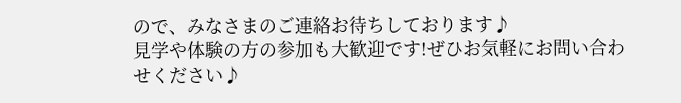ので、みなさまのご連絡お待ちしております♪
見学や体験の方の参加も大歓迎です!ぜひお気軽にお問い合わせください♪